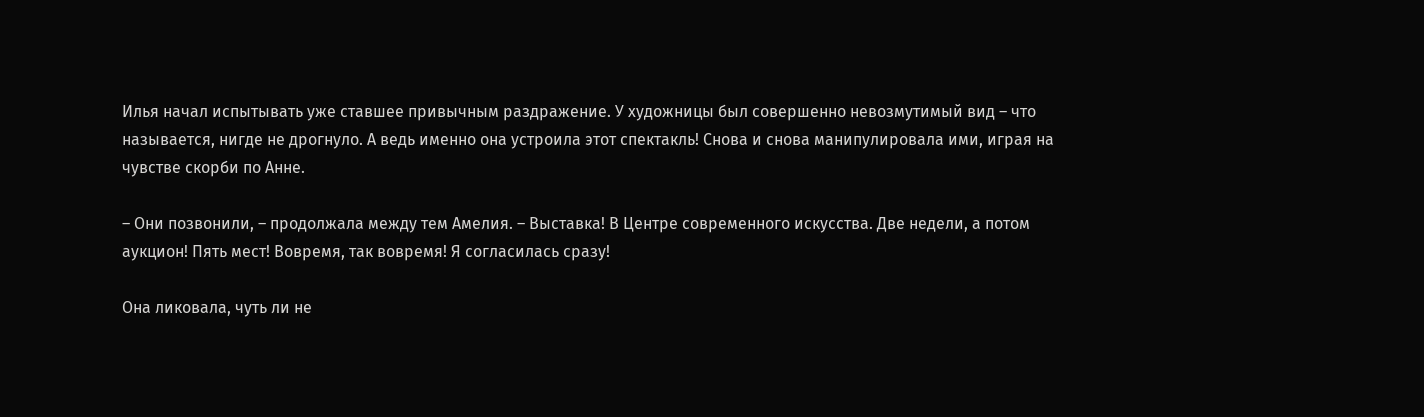Илья начал испытывать уже ставшее привычным раздражение. У художницы был совершенно невозмутимый вид – что называется, нигде не дрогнуло. А ведь именно она устроила этот спектакль! Снова и снова манипулировала ими, играя на чувстве скорби по Анне.

– Они позвонили, – продолжала между тем Амелия. – Выставка! В Центре современного искусства. Две недели, а потом аукцион! Пять мест! Вовремя, так вовремя! Я согласилась сразу!

Она ликовала, чуть ли не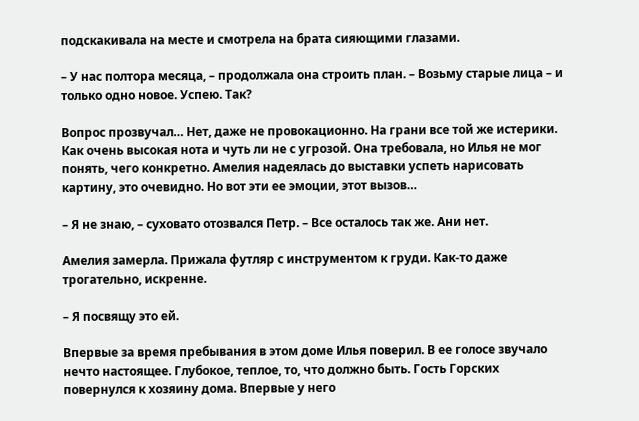подскакивала на месте и смотрела на брата сияющими глазами.

– У нас полтора месяца, – продолжала она строить план. – Возьму старые лица – и только одно новое. Успею. Так?

Вопрос прозвучал… Нет, даже не провокационно. На грани все той же истерики. Как очень высокая нота и чуть ли не с угрозой. Она требовала, но Илья не мог понять, чего конкретно. Амелия надеялась до выставки успеть нарисовать картину, это очевидно. Но вот эти ее эмоции, этот вызов…

– Я не знаю, – суховато отозвался Петр. – Все осталось так же. Ани нет.

Амелия замерла. Прижала футляр с инструментом к груди. Как-то даже трогательно, искренне.

– Я посвящу это ей.

Впервые за время пребывания в этом доме Илья поверил. В ее голосе звучало нечто настоящее. Глубокое, теплое, то, что должно быть. Гость Горских повернулся к хозяину дома. Впервые у него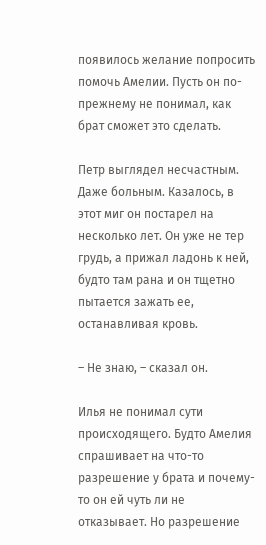появилось желание попросить помочь Амелии. Пусть он по-прежнему не понимал, как брат сможет это сделать.

Петр выглядел несчастным. Даже больным. Казалось, в этот миг он постарел на несколько лет. Он уже не тер грудь, а прижал ладонь к ней, будто там рана и он тщетно пытается зажать ее, останавливая кровь.

– Не знаю, – сказал он.

Илья не понимал сути происходящего. Будто Амелия спрашивает на что-то разрешение у брата и почему-то он ей чуть ли не отказывает. Но разрешение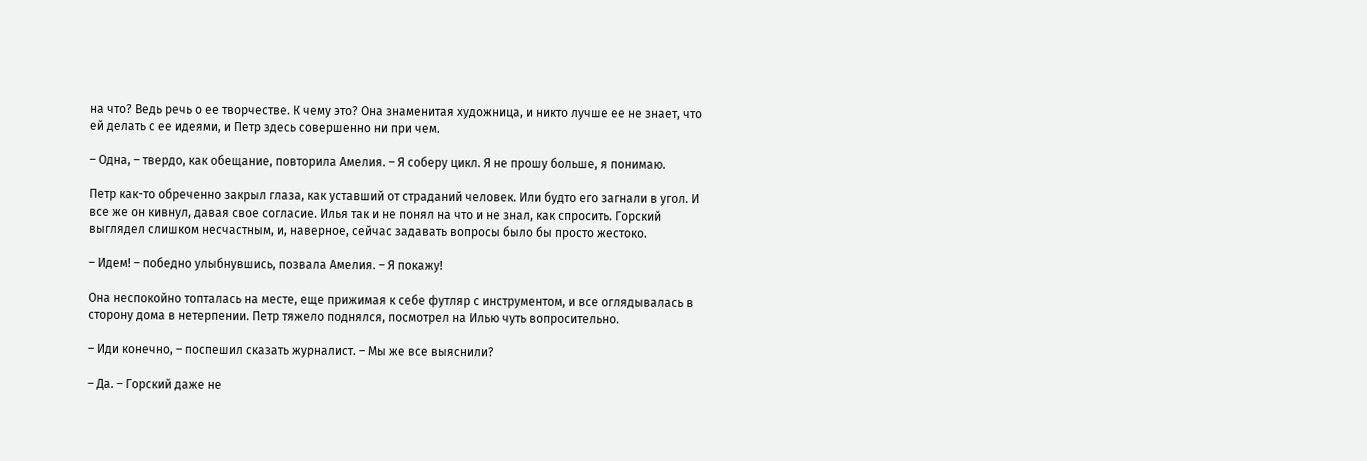на что? Ведь речь о ее творчестве. К чему это? Она знаменитая художница, и никто лучше ее не знает, что ей делать с ее идеями, и Петр здесь совершенно ни при чем.

– Одна, – твердо, как обещание, повторила Амелия. – Я соберу цикл. Я не прошу больше, я понимаю.

Петр как-то обреченно закрыл глаза, как уставший от страданий человек. Или будто его загнали в угол. И все же он кивнул, давая свое согласие. Илья так и не понял на что и не знал, как спросить. Горский выглядел слишком несчастным, и, наверное, сейчас задавать вопросы было бы просто жестоко.

– Идем! – победно улыбнувшись, позвала Амелия. – Я покажу!

Она неспокойно топталась на месте, еще прижимая к себе футляр с инструментом, и все оглядывалась в сторону дома в нетерпении. Петр тяжело поднялся, посмотрел на Илью чуть вопросительно.

– Иди конечно, – поспешил сказать журналист. – Мы же все выяснили?

– Да. – Горский даже не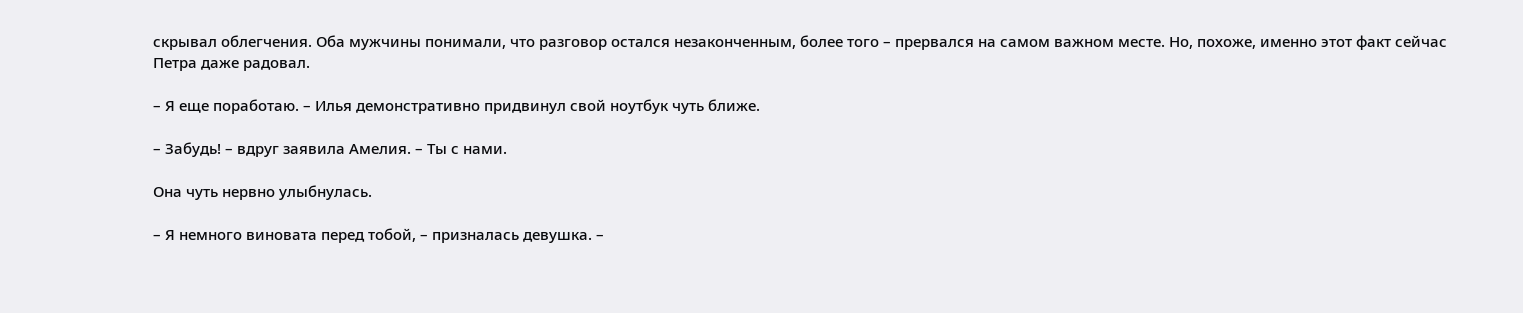скрывал облегчения. Оба мужчины понимали, что разговор остался незаконченным, более того – прервался на самом важном месте. Но, похоже, именно этот факт сейчас Петра даже радовал.

– Я еще поработаю. – Илья демонстративно придвинул свой ноутбук чуть ближе.

– Забудь! – вдруг заявила Амелия. – Ты с нами.

Она чуть нервно улыбнулась.

– Я немного виновата перед тобой, – призналась девушка. –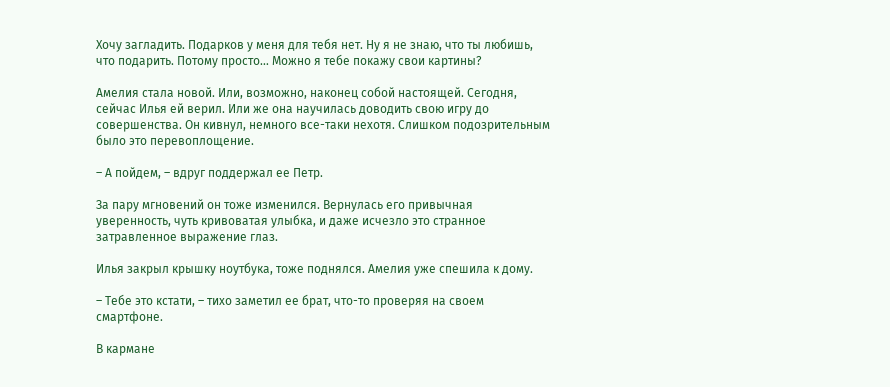Хочу загладить. Подарков у меня для тебя нет. Ну я не знаю, что ты любишь, что подарить. Потому просто… Можно я тебе покажу свои картины?

Амелия стала новой. Или, возможно, наконец собой настоящей. Сегодня, сейчас Илья ей верил. Или же она научилась доводить свою игру до совершенства. Он кивнул, немного все-таки нехотя. Слишком подозрительным было это перевоплощение.

– А пойдем, – вдруг поддержал ее Петр.

За пару мгновений он тоже изменился. Вернулась его привычная уверенность, чуть кривоватая улыбка, и даже исчезло это странное затравленное выражение глаз.

Илья закрыл крышку ноутбука, тоже поднялся. Амелия уже спешила к дому.

– Тебе это кстати, – тихо заметил ее брат, что-то проверяя на своем смартфоне.

В кармане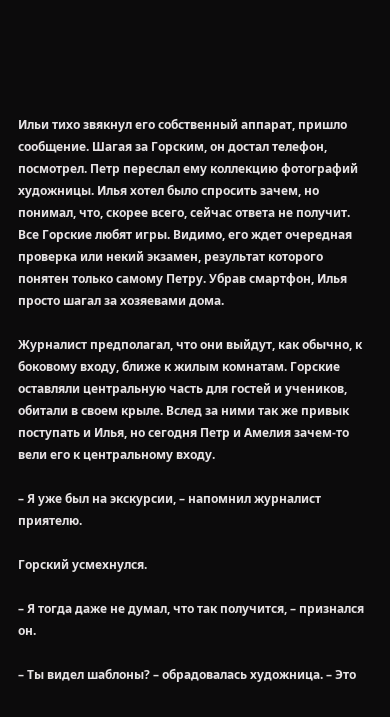Ильи тихо звякнул его собственный аппарат, пришло сообщение. Шагая за Горским, он достал телефон, посмотрел. Петр переслал ему коллекцию фотографий художницы. Илья хотел было спросить зачем, но понимал, что, скорее всего, сейчас ответа не получит. Все Горские любят игры. Видимо, его ждет очередная проверка или некий экзамен, результат которого понятен только самому Петру. Убрав смартфон, Илья просто шагал за хозяевами дома.

Журналист предполагал, что они выйдут, как обычно, к боковому входу, ближе к жилым комнатам. Горские оставляли центральную часть для гостей и учеников, обитали в своем крыле. Вслед за ними так же привык поступать и Илья, но сегодня Петр и Амелия зачем-то вели его к центральному входу.

– Я уже был на экскурсии, – напомнил журналист приятелю.

Горский усмехнулся.

– Я тогда даже не думал, что так получится, – признался он.

– Ты видел шаблоны? – обрадовалась художница. – Это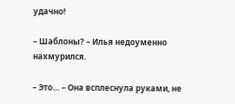удачно!

– Шаблоны? – Илья недоуменно нахмурился.

– Это… – Она всплеснула руками, не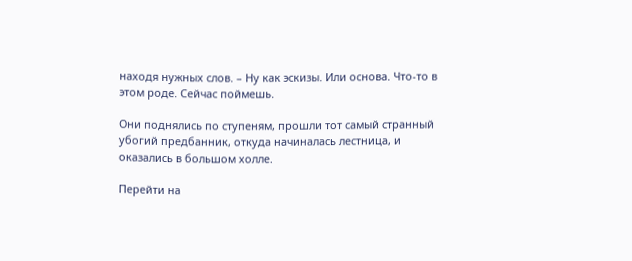находя нужных слов. – Ну как эскизы. Или основа. Что-то в этом роде. Сейчас поймешь.

Они поднялись по ступеням, прошли тот самый странный убогий предбанник, откуда начиналась лестница, и оказались в большом холле.

Перейти на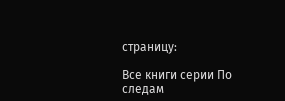страницу:

Все книги серии По следам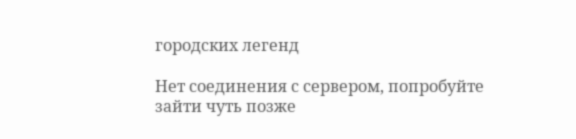городских легенд

Нет соединения с сервером, попробуйте зайти чуть позже